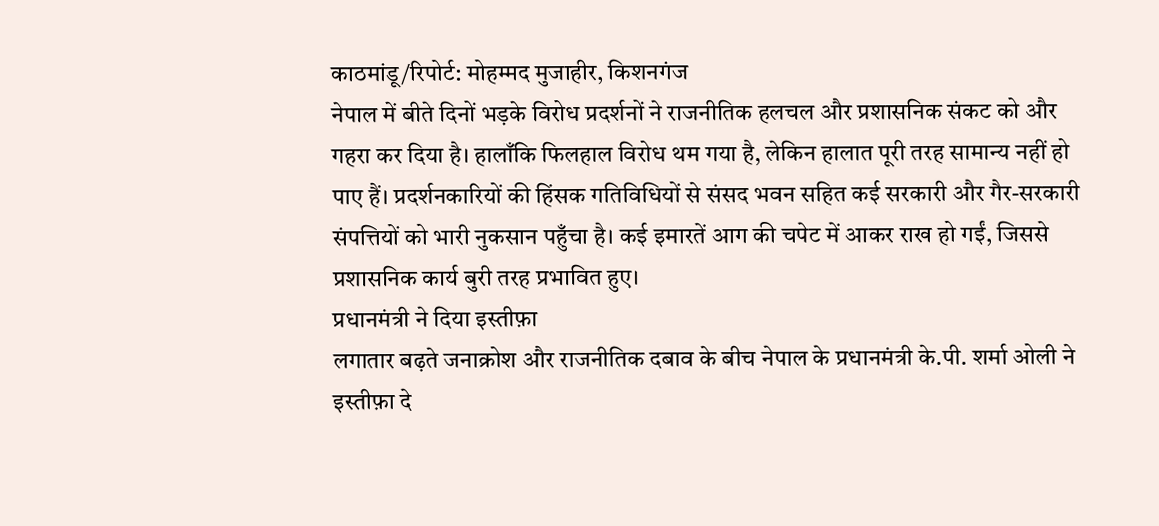काठमांडू/रिपोर्ट: मोहम्मद मुजाहीर, किशनगंज
नेपाल में बीते दिनों भड़के विरोध प्रदर्शनों ने राजनीतिक हलचल और प्रशासनिक संकट को और गहरा कर दिया है। हालाँकि फिलहाल विरोध थम गया है, लेकिन हालात पूरी तरह सामान्य नहीं हो पाए हैं। प्रदर्शनकारियों की हिंसक गतिविधियों से संसद भवन सहित कई सरकारी और गैर-सरकारी संपत्तियों को भारी नुकसान पहुँचा है। कई इमारतें आग की चपेट में आकर राख हो गईं, जिससे प्रशासनिक कार्य बुरी तरह प्रभावित हुए।
प्रधानमंत्री ने दिया इस्तीफ़ा
लगातार बढ़ते जनाक्रोश और राजनीतिक दबाव के बीच नेपाल के प्रधानमंत्री के.पी. शर्मा ओली ने इस्तीफ़ा दे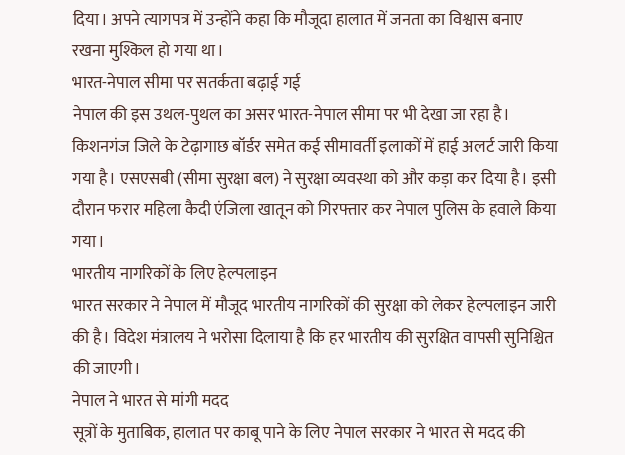दिया। अपने त्यागपत्र में उन्होंने कहा कि मौजूदा हालात में जनता का विश्वास बनाए रखना मुश्किल हो गया था।
भारत-नेपाल सीमा पर सतर्कता बढ़ाई गई
नेपाल की इस उथल-पुथल का असर भारत-नेपाल सीमा पर भी देखा जा रहा है। किशनगंज जिले के टेढ़ागाछ बॉर्डर समेत कई सीमावर्ती इलाकों में हाई अलर्ट जारी किया गया है। एसएसबी (सीमा सुरक्षा बल) ने सुरक्षा व्यवस्था को और कड़ा कर दिया है। इसी दौरान फरार महिला कैदी एंजिला खातून को गिरफ्तार कर नेपाल पुलिस के हवाले किया गया।
भारतीय नागरिकों के लिए हेल्पलाइन
भारत सरकार ने नेपाल में मौजूद भारतीय नागरिकों की सुरक्षा को लेकर हेल्पलाइन जारी की है। विदेश मंत्रालय ने भरोसा दिलाया है कि हर भारतीय की सुरक्षित वापसी सुनिश्चित की जाएगी।
नेपाल ने भारत से मांगी मदद
सूत्रों के मुताबिक, हालात पर काबू पाने के लिए नेपाल सरकार ने भारत से मदद की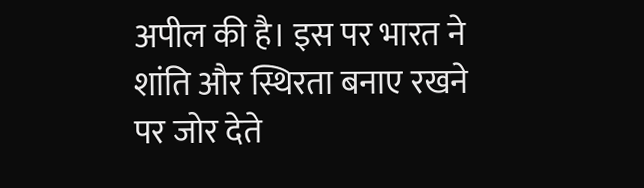अपील की है। इस पर भारत ने शांति और स्थिरता बनाए रखने पर जोर देते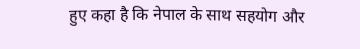हुए कहा है कि नेपाल के साथ सहयोग और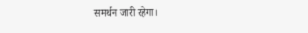समर्थन जारी रहेगा।